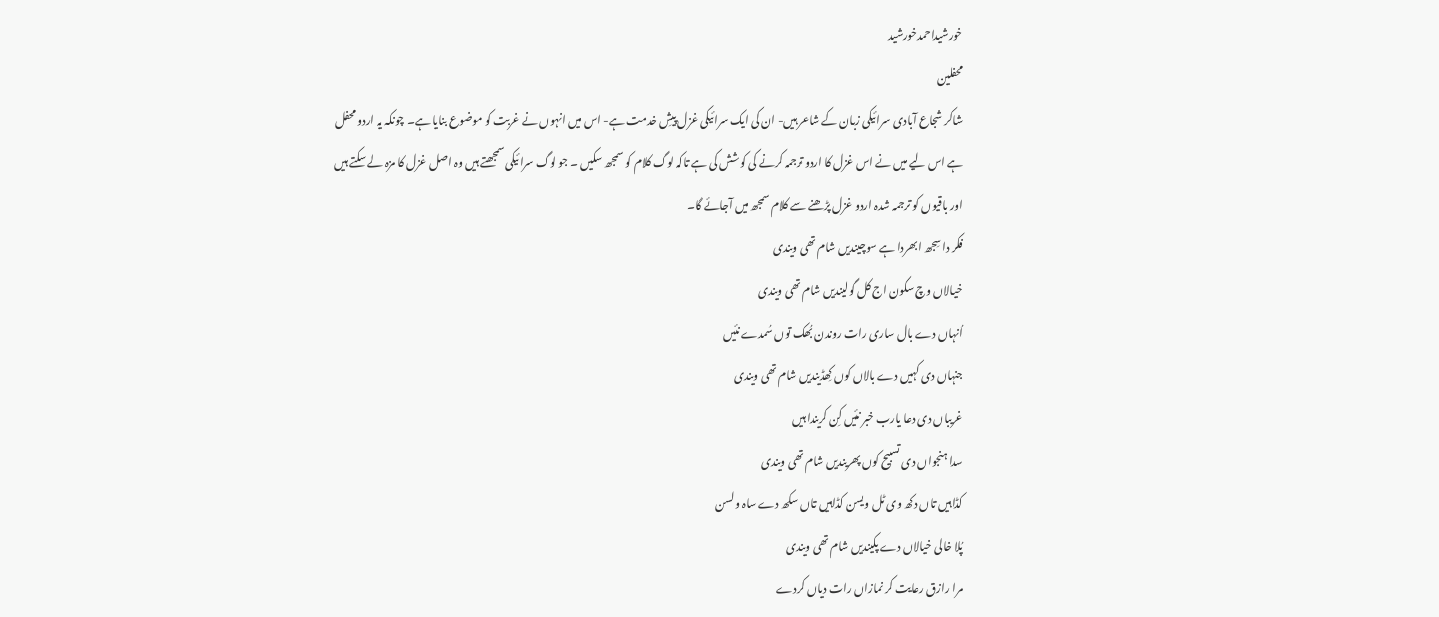خورشیداحمدخورشید
محفلین
شاکر شجاع آبادی سرائیکی زبان کے شاعر ہیں- ان کی ایک سرائیکی غزل پیشِ خدمت ہے- اس میں انہوں نے غربت کو موضوع بنایا ہے۔ چونکہ یہ اردو محفل ہے اس لیے میں نے اس غزل کا اردو ترجمہ کرنے کی کوشش کی ہے تاکہ لوگ کلام کو سمجھ سکیں ۔ جو لوگ سرائیکی سمجھتے ہیں وہ اصل غزل کا مزہ لے سکتے ہیں اور باقیوں کو ترجمہ شدہ اردو غزل پڑھنے سے کلام سمجھ میں آجائے گا۔
فکر دا سِجھ ابھردا ہے سوچیندیں شام تھی ویندی
خیالاں وچ سکون اج کل گولیندیں شام تھی ویندی
اُنہاں دے بال ساری رات روندن بُھک توں سُمدے نئیں
جنہاں دی کہیں دے بالاں کوں کِھڈیندیں شام تھی ویندی
غریباں دی دعا یارب خبر نئیں کِن کریندا ہیں
سدا ہنجواں دی تسبیح کوں پھریندیں شام تھی ویندی
کڈاہیں تاں دکھ وی ٹل ویسن کڈاہیں تاں سکھ دے ساہ ولسن
پُلا خالی خیالاں دے پکیندیں شام تھی ویندی
مرا رازق رعایت کر نمازاں رات دیاں کردے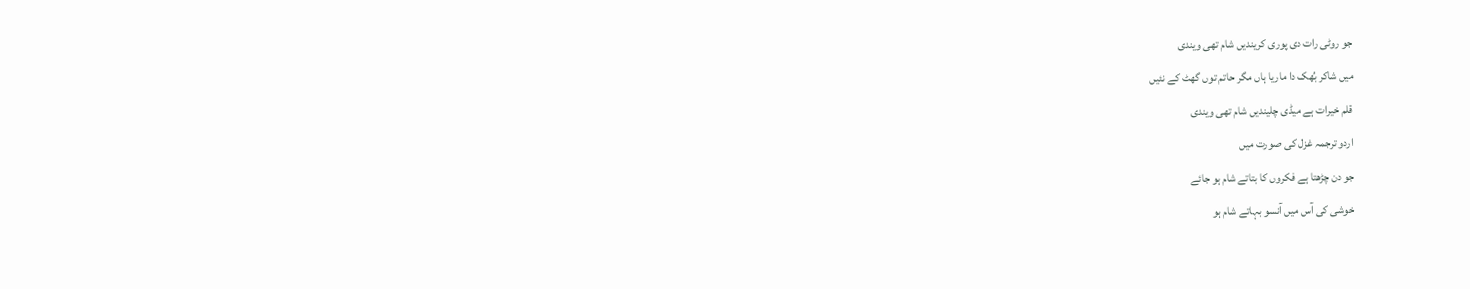جو روٹی رات دی پوری کریندیں شام تھی ویندی
میں شاکر بُھک دا ماریا ہاں مگر حاتم توں گھٹ کے نئیں
قلم خیرات ہے میڈی چلیندیں شام تھی ویندی
اردو ترجمہ غزل کی صورت میں
جو دن چڑھتا ہے فکروں کا بتاتے شام ہو جائے
خوشی کی آس میں آنسو بہاتے شام ہو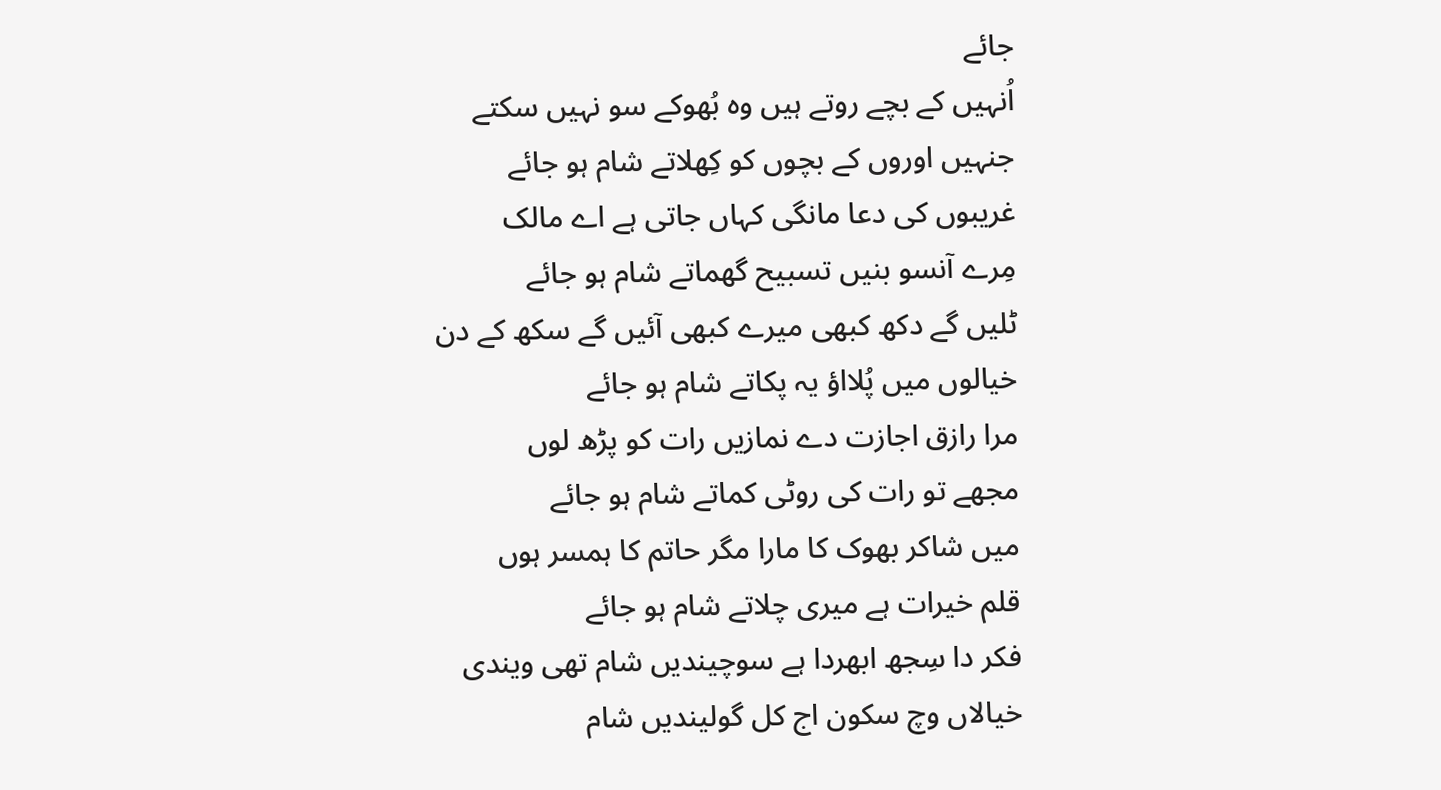جائے
اُنہیں کے بچے روتے ہیں وہ بُھوکے سو نہیں سکتے
جنہیں اوروں کے بچوں کو کِھلاتے شام ہو جائے
غریبوں کی دعا مانگی کہاں جاتی ہے اے مالک
مِرے آنسو بنیں تسبیح گھماتے شام ہو جائے
ٹلیں گے دکھ کبھی میرے کبھی آئیں گے سکھ کے دن
خیالوں میں پُلااؤ یہ پکاتے شام ہو جائے
مرا رازق اجازت دے نمازیں رات کو پڑھ لوں
مجھے تو رات کی روٹی کماتے شام ہو جائے
میں شاکر بھوک کا مارا مگر حاتم کا ہمسر ہوں
قلم خیرات ہے میری چلاتے شام ہو جائے
فکر دا سِجھ ابھردا ہے سوچیندیں شام تھی ویندی
خیالاں وچ سکون اج کل گولیندیں شام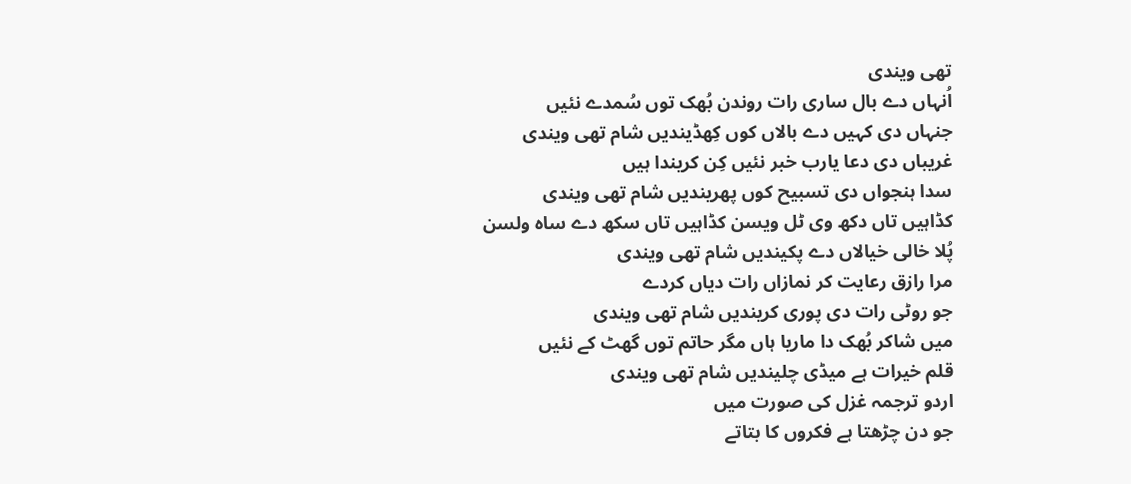تھی ویندی
اُنہاں دے بال ساری رات روندن بُھک توں سُمدے نئیں
جنہاں دی کہیں دے بالاں کوں کِھڈیندیں شام تھی ویندی
غریباں دی دعا یارب خبر نئیں کِن کریندا ہیں
سدا ہنجواں دی تسبیح کوں پھریندیں شام تھی ویندی
کڈاہیں تاں دکھ وی ٹل ویسن کڈاہیں تاں سکھ دے ساہ ولسن
پُلا خالی خیالاں دے پکیندیں شام تھی ویندی
مرا رازق رعایت کر نمازاں رات دیاں کردے
جو روٹی رات دی پوری کریندیں شام تھی ویندی
میں شاکر بُھک دا ماریا ہاں مگر حاتم توں گھٹ کے نئیں
قلم خیرات ہے میڈی چلیندیں شام تھی ویندی
اردو ترجمہ غزل کی صورت میں
جو دن چڑھتا ہے فکروں کا بتاتے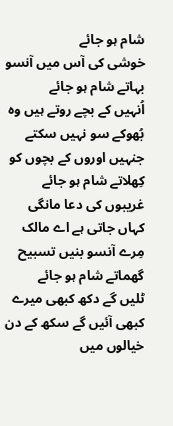شام ہو جائے
خوشی کی آس میں آنسو بہاتے شام ہو جائے
اُنہیں کے بچے روتے ہیں وہ بُھوکے سو نہیں سکتے
جنہیں اوروں کے بچوں کو کِھلاتے شام ہو جائے
غریبوں کی دعا مانگی کہاں جاتی ہے اے مالک
مِرے آنسو بنیں تسبیح گھماتے شام ہو جائے
ٹلیں گے دکھ کبھی میرے کبھی آئیں گے سکھ کے دن
خیالوں میں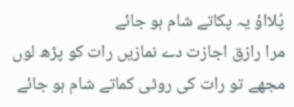پُلااؤ یہ پکاتے شام ہو جائے
مرا رازق اجازت دے نمازیں رات کو پڑھ لوں
مجھے تو رات کی روٹی کماتے شام ہو جائے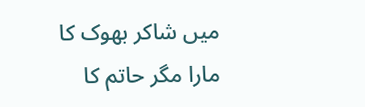میں شاکر بھوک کا مارا مگر حاتم کا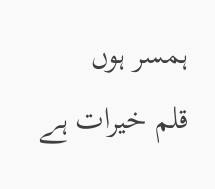ہمسر ہوں
قلم خیرات ہے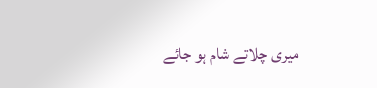میری چلاتے شام ہو جائے